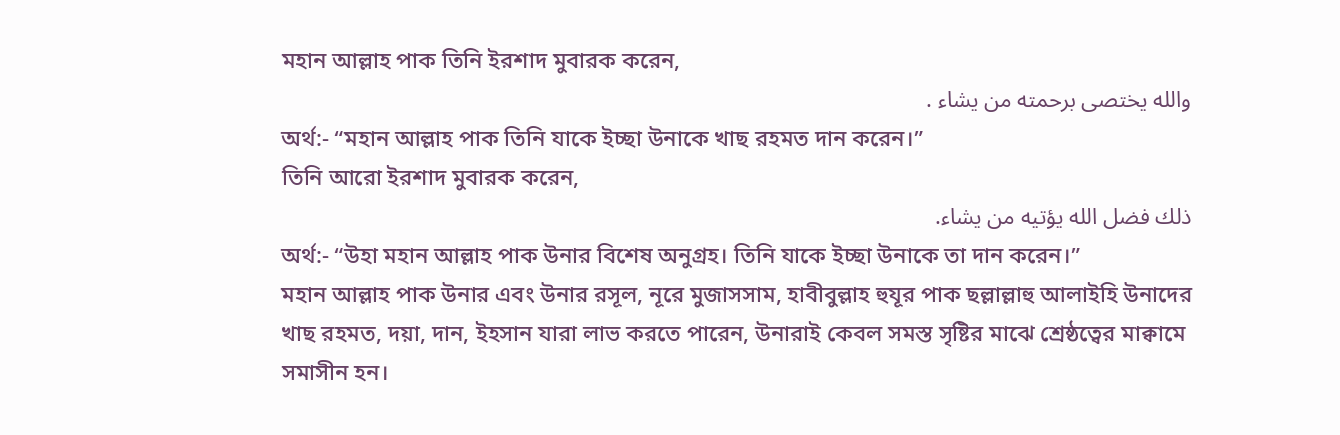মহান আল্লাহ পাক তিনি ইরশাদ মুবারক করেন,
والله يختصى برحمته من يشاء .
অর্থ:- “মহান আল্লাহ পাক তিনি যাকে ইচ্ছা উনাকে খাছ রহমত দান করেন।”
তিনি আরো ইরশাদ মুবারক করেন,
ذلك فضل الله يؤتيه من يشاء.
অর্থ:- “উহা মহান আল্লাহ পাক উনার বিশেষ অনুগ্রহ। তিনি যাকে ইচ্ছা উনাকে তা দান করেন।”
মহান আল্লাহ পাক উনার এবং উনার রসূল, নূরে মুজাসসাম, হাবীবুল্লাহ হুযূর পাক ছল্লাল্লাহু আলাইহি উনাদের খাছ রহমত, দয়া, দান, ইহসান যারা লাভ করতে পারেন, উনারাই কেবল সমস্ত সৃষ্টির মাঝে শ্রেষ্ঠত্বের মাক্বামে সমাসীন হন।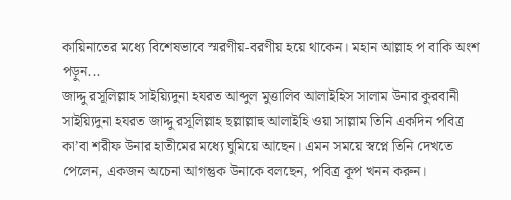কায়িনাতের মধ্যে বিশেষভাবে স্মরণীয়-বরণীয় হয়ে থাকেন। মহান আল্লাহ প বাকি অংশ পড়ুন...
জাদ্দু রসূলিল্লাহ সাইয়্যিদুনা হযরত আব্দুল মুত্তালিব আলাইহিস সালাম উনার কুরবানী
সাইয়্যিদুনা হযরত জাদ্দু রসূলিল্লাহ ছল্লাল্লাহু আলাইহি ওয়া সাল্লাম তিনি একদিন পবিত্র কা’বা শরীফ উনার হাতীমের মধ্যে ঘুমিয়ে আছেন। এমন সময়ে স্বপ্নে তিনি দেখতে পেলেন, একজন অচেনা আগন্তুক উনাকে বলছেন, পবিত্র কূপ খনন করুন।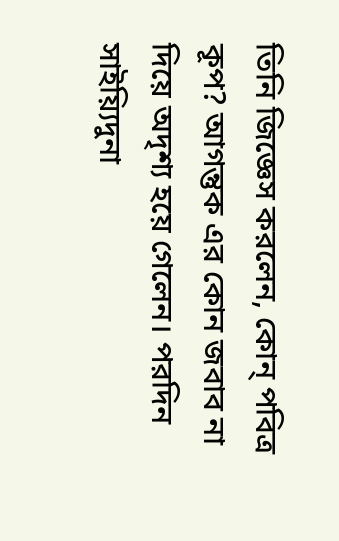তিনি জিজ্ঞেস করলেন, কোন্ পবিত্র কূপ? আগন্তুক এর কোন জবাব না দিয়ে অদৃশ্য হয়ে গেলেন। পরদিন সাইয়্যিদুনা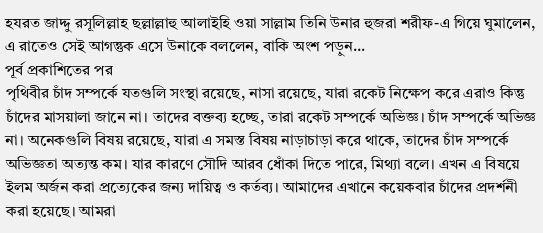হযরত জাদ্দু রসূলিল্লাহ ছল্লাল্লাহু আলাইহি ওয়া সাল্লাম তিনি উনার হুজরা শরীফ-এ গিয়ে ঘুমালেন, এ রাতেও সেই আগন্তুক এসে উনাকে বললেন, বাকি অংশ পড়ুন...
পূর্ব প্রকাশিতের পর
পৃথিবীর চাঁদ সম্পর্কে যতগুলি সংস্থা রয়েছে, নাসা রয়েছে, যারা রকেট নিক্ষেপ করে এরাও কিন্তু চাঁদের মাসয়ালা জানে না। তাদের বক্তব্য হচ্ছে, তারা রকেট সম্পর্কে অভিজ্ঞ। চাঁদ সম্পর্কে অভিজ্ঞ না। অনেকগুলি বিষয় রয়েছে, যারা এ সমস্ত বিষয় নাড়াচাড়া করে থাকে, তাদের চাঁদ সম্পর্কে অভিজ্ঞতা অত্যন্ত কম। যার কারণে সৌদি আরব ধোঁকা দিতে পারে, মিথ্যা বলে। এখন এ বিষয়ে ইলম অর্জন করা প্রত্যেকের জন্য দায়িত্ব ও কর্তব্য। আমাদের এখানে কয়েকবার চাঁদের প্রদর্শনী করা হয়েছে। আমরা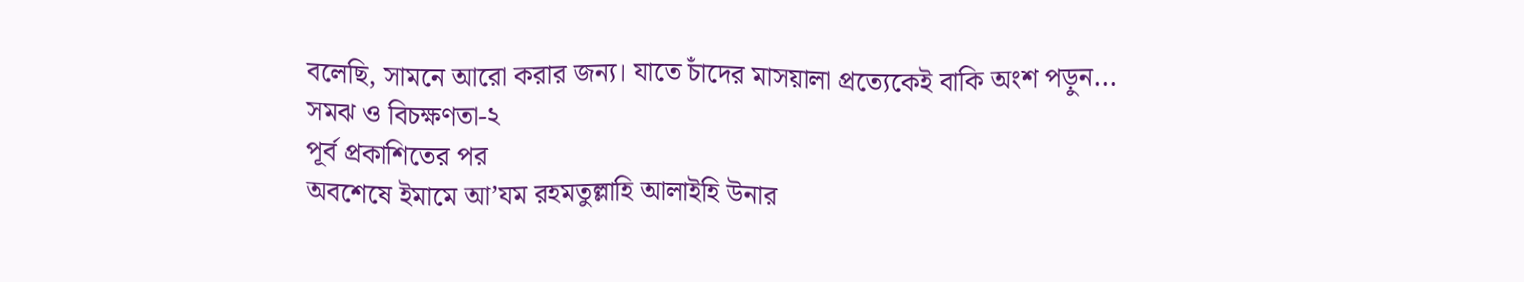বলেছি, সামনে আরো করার জন্য। যাতে চাঁদের মাসয়ালা প্রত্যেকেই বাকি অংশ পড়ুন...
সমঝ ও বিচক্ষণতা-২
পূর্ব প্রকাশিতের পর
অবশেষে ইমামে আ’যম রহমতুল্লাহি আলাইহি উনার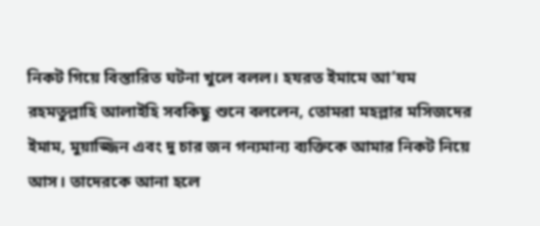নিকট গিয়ে বিস্তারিত ঘটনা খুলে বলল। হযরত ইমামে আ’যম রহমতুল্লাহি আলাইহি সবকিছু শুনে বললেন, তোমরা মহল্লার মসিজদের ইমাম, মুয়াজ্জিন এবং দু চার জন গন্যমান্য ব্যক্তিকে আমার নিকট নিয়ে আস। তাদেরকে আনা হলে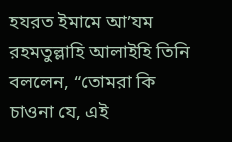হযরত ইমামে আ’যম রহমতুল্লাহি আলাইহি তিনি বললেন, “তোমরা কি চাওনা যে, এই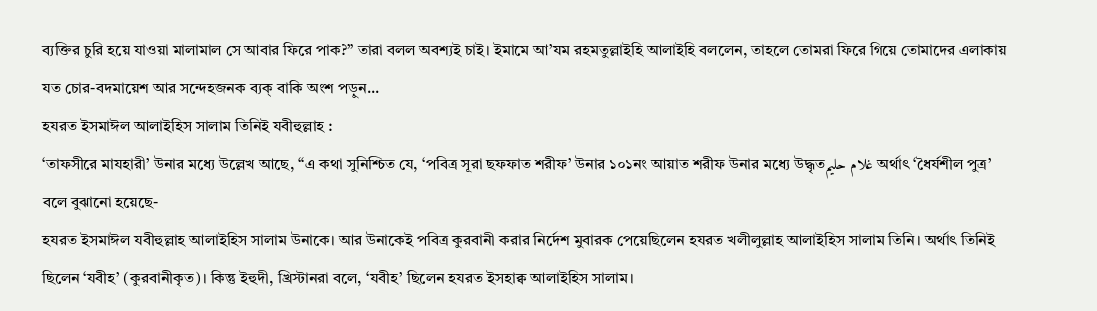ব্যক্তির চুরি হয়ে যাওয়া মালামাল সে আবার ফিরে পাক?” তারা বলল অবশ্যই চাই। ইমামে আ’যম রহমতুল্লাইহি আলাইহি বললেন, তাহলে তোমরা ফিরে গিয়ে তোমাদের এলাকায় যত চোর-বদমায়েশ আর সন্দেহজনক ব্যক্ বাকি অংশ পড়ুন...
হযরত ইসমাঈল আলাইহিস সালাম তিনিই যবীহুল্লাহ :
‘তাফসীরে মাযহারী’ উনার মধ্যে উল্লেখ আছে, “এ কথা সুনিশ্চিত যে, ‘পবিত্র সূরা ছফফাত শরীফ’ উনার ১০১নং আয়াত শরীফ উনার মধ্যে উদ্ধৃতغلام حليم অর্থাৎ ‘ধৈর্যশীল পুত্র’ বলে বুঝানো হয়েছে-
হযরত ইসমাঈল যবীহুল্লাহ আলাইহিস সালাম উনাকে। আর উনাকেই পবিত্র কুরবানী করার নির্দেশ মুবারক পেয়েছিলেন হযরত খলীলুল্লাহ আলাইহিস সালাম তিনি। অর্থাৎ তিনিই ছিলেন ‘যবীহ’ (কুরবানীকৃত)। কিন্তু ইহুদী, খ্রিস্টানরা বলে, ‘যবীহ’ ছিলেন হযরত ইসহাক্ব আলাইহিস সালাম।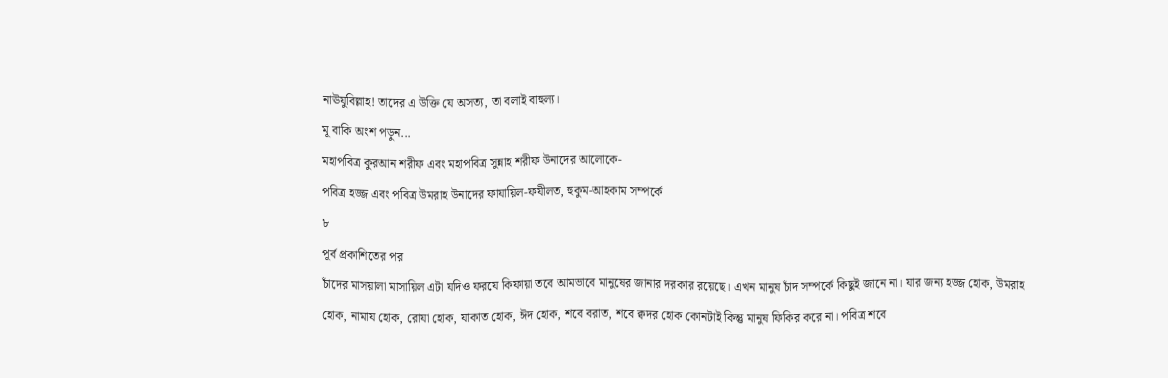নাঊযুবিল্লাহ! তাদের এ উক্তি যে অসত্য, তা বলাই বাহুল্য।
মূ বাকি অংশ পড়ুন...
মহাপবিত্র কুরআন শরীফ এবং মহাপবিত্র সুন্নাহ শরীফ উনাদের আলোকে-
পবিত্র হজ্জ এবং পবিত্র উমরাহ উনাদের ফাযায়িল-ফযীলত, হুকুম-আহকাম সম্পর্কে
৮
পূর্ব প্রকাশিতের পর
চাঁদের মাসয়ালা মাসায়িল এটা যদিও ফরযে কিফায়া তবে আমভাবে মানুষের জানার দরকার রয়েছে। এখন মানুষ চাঁদ সম্পর্কে কিছুই জানে না। যার জন্য হজ্জ হোক, উমরাহ হোক, নামায হোক, রোযা হোক, যাকাত হোক, ঈদ হোক, শবে বরাত, শবে ক্বদর হোক কোনটাই কিন্তু মানুষ ফিকির করে না। পবিত্র শবে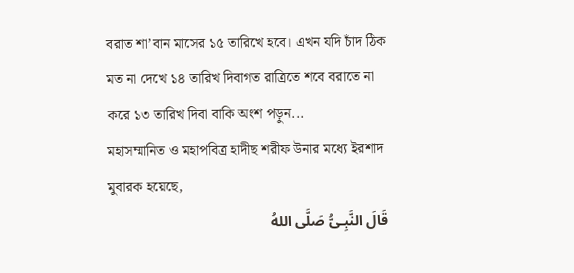বরাত শা’বান মাসের ১৫ তারিখে হবে। এখন যদি চাঁদ ঠিক মত না দেখে ১৪ তারিখ দিবাগত রাত্রিতে শবে বরাতে না করে ১৩ তারিখ দিবা বাকি অংশ পড়ুন...
মহাসম্মানিত ও মহাপবিত্র হাদীছ শরীফ উনার মধ্যে ইরশাদ মুবারক হয়েছে,
قَالَ النَّبِـىُّ صَلَّى اللهُ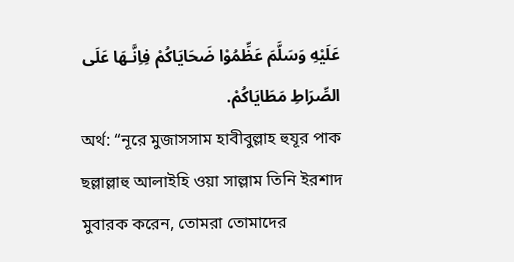عَلَيْهِ وَسَلَّمَ عَظِّمُوْا ضَحَايَاكُمْ فِاِنَّـهَا عَلَى الصِّرَاطِ مَطَايَاكُمْ.
অর্থ: “নূরে মুজাসসাম হাবীবুল্লাহ হুযূর পাক ছল্লাল্লাহু আলাইহি ওয়া সাল্লাম তিনি ইরশাদ মুবারক করেন, তোমরা তোমাদের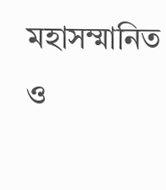মহাসম্মানিত ও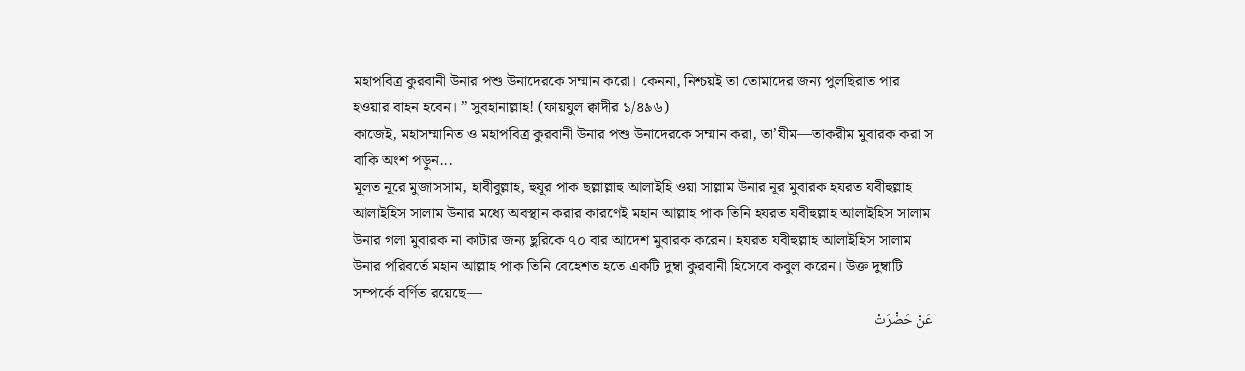মহাপবিত্র কুরবানী উনার পশু উনাদেরকে সম্মান করো। কেননা, নিশ্চয়ই তা তোমাদের জন্য পুলছিরাত পার হওয়ার বাহন হবেন। ” সুবহানাল্লাহ! (ফায়যুল ক্বাদীর ১/৪৯৬)
কাজেই, মহাসম্মানিত ও মহাপবিত্র কুরবানী উনার পশু উনাদেরকে সম্মান করা, তা’যীম—তাকরীম মুবারক করা স বাকি অংশ পড়ুন...
মূলত নূরে মুজাসসাম, হাবীবুল্লাহ, হুযূর পাক ছল্লাল্লাহু আলাইহি ওয়া সাল্লাম উনার নূর মুবারক হযরত যবীহুল্লাহ আলাইহিস সালাম উনার মধ্যে অবস্থান করার কারণেই মহান আল্লাহ পাক তিনি হযরত যবীহুল্লাহ আলাইহিস সালাম উনার গলা মুবারক না কাটার জন্য ছুরিকে ৭০ বার আদেশ মুবারক করেন। হযরত যবীহুল্লাহ আলাইহিস সালাম উনার পরিবর্তে মহান আল্লাহ পাক তিনি বেহেশত হতে একটি দুম্বা কুরবানী হিসেবে কবুল করেন। উক্ত দুম্বাটি সম্পর্কে বর্ণিত রয়েছে—
عَنْ حَضْرَتْ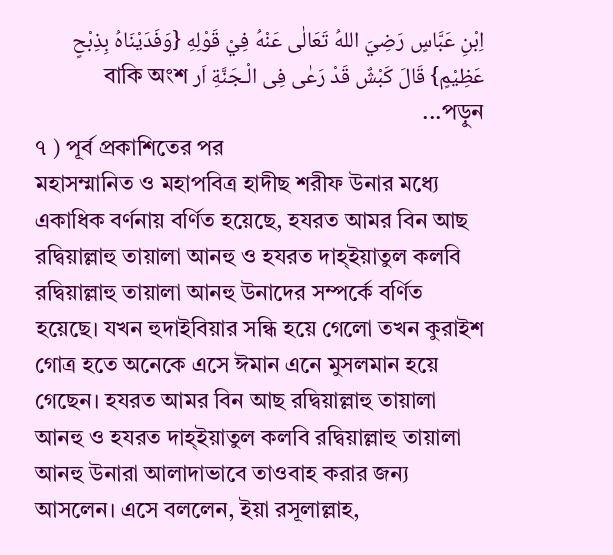اِبْنِ عَبَّاسٍ رَضِيَ اللهُ تَعَالٰى عَنْهُ فِيْ قَوْلِهِ {وَفَدَيْنَاهُ بِذِبْحٍ عَظِيْمٍ} قَالَ كَبْشٌ قَدْ رَعٰى فِى الْـجَنَّةِ اَر বাকি অংশ পড়ুন...
৭ ) পূর্ব প্রকাশিতের পর
মহাসম্মানিত ও মহাপবিত্র হাদীছ শরীফ উনার মধ্যে একাধিক বর্ণনায় বর্ণিত হয়েছে, হযরত আমর বিন আছ রদ্বিয়াল্লাহু তায়ালা আনহু ও হযরত দাহ্ইয়াতুল কলবি রদ্বিয়াল্লাহু তায়ালা আনহু উনাদের সম্পর্কে বর্ণিত হয়েছে। যখন হুদাইবিয়ার সন্ধি হয়ে গেলো তখন কুরাইশ গোত্র হতে অনেকে এসে ঈমান এনে মুসলমান হয়ে গেছেন। হযরত আমর বিন আছ রদ্বিয়াল্লাহু তায়ালা আনহু ও হযরত দাহ্ইয়াতুল কলবি রদ্বিয়াল্লাহু তায়ালা আনহু উনারা আলাদাভাবে তাওবাহ করার জন্য আসলেন। এসে বললেন, ইয়া রসূলাল্লাহ,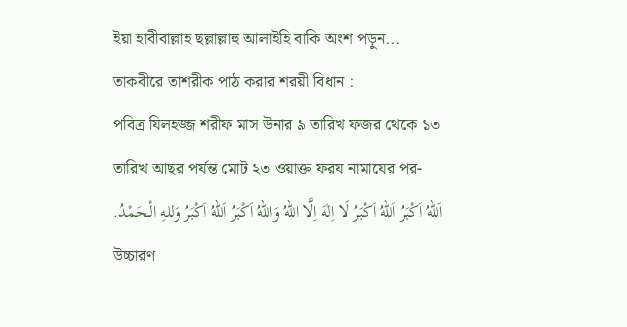ইয়া হাবীবাল্লাহ ছল্লাল্লাহু আলাইহি বাকি অংশ পড়ুন...
তাকবীরে তাশরীক পাঠ করার শরয়ী বিধান :
পবিত্র যিলহজ্জ শরীফ মাস উনার ৯ তারিখ ফজর থেকে ১৩ তারিখ আছর পর্যন্ত মোট ২৩ ওয়াক্ত ফরয নামাযের পর-
اَللهُ اَكْبَرُ اَللهُ اَكْبَرُ لَا اِلٰهَ اِلَّا اللهُ وَاللهُ اَكْبَرُ اَللهُ اَكْبَرُ وَللهِ الْـحَمْدُ.
উচ্চারণ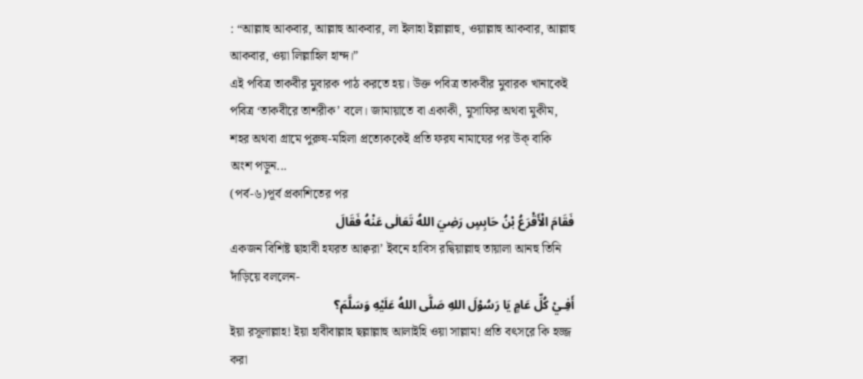: “আল্লাহু আকবার, আল্লাহু আকবার, লা ইলাহা ইল্লাল্লাহু, ওয়াল্লাহু আকবার, আল্লাহু আকবার, ওয়া লিল্লাহিল হাম্দ।”
এই পবিত্র তাকবীর মুবারক পাঠ করতে হয়। উক্ত পবিত্র তাকবীর মুবারক খানাকেই পবিত্র ‘তাকবীরে তাশরীক’ বলে। জামায়াতে বা একাকী, মুসাফির অথবা মুকীম, শহর অথবা গ্রামে পুরুষ-মহিলা প্রত্যেককেই প্রতি ফরয নামাযের পর উক্ বাকি অংশ পড়ুন...
(পর্ব-৬)পূর্ব প্রকাশিতের পর
فَقَامَ الْأَقْرَعُ بْنُ حَابِسٍ رَضِيَ اللهُ تَعَالٰى عَنْهُ فَقَالَ
একজন বিশিষ্ট ছাহাবী হযরত আক্বরা’ ইবনে হাবিস রদ্বিয়াল্লাহু তায়ালা আনহু তিনি দাঁড়িয়ে বললেন-
أَفِـيْ كُلِّ عَامٍ يَا رَسُوْلَ اللهِ صَلَّى اللهُ عَلَيْهِ وَسَلَّمَ؟
ইয়া রসূলাল্লাহ! ইয়া হাবীবাল্লাহ ছল্লাল্লাহু আলাইহি ওয়া সাল্লাম! প্রতি বৎসরে কি হজ্জ করা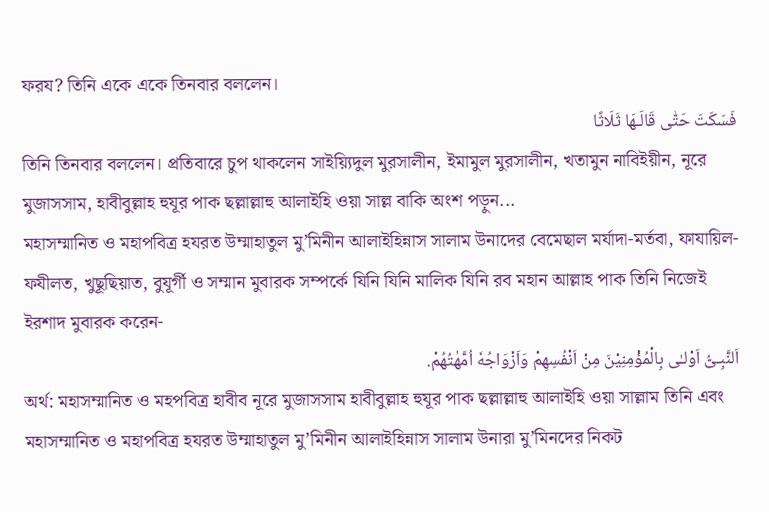ফরয? তিনি একে একে তিনবার বললেন।
فَسَكَتَ حَتّٰى قَالَـهَا ثَلَاثًا
তিনি তিনবার বললেন। প্রতিবারে চুপ থাকলেন সাইয়্যিদুল মুরসালীন, ইমামুল মুরসালীন, খতামুন নাবিইয়ীন, নূরে মুজাসসাম, হাবীবুল্লাহ হুযূর পাক ছল্লাল্লাহু আলাইহি ওয়া সাল্ল বাকি অংশ পড়ুন...
মহাসম্মানিত ও মহাপবিত্র হযরত উম্মাহাতুল মু’মিনীন আলাইহিন্নাস সালাম উনাদের বেমেছাল মর্যাদা-মর্তবা, ফাযায়িল-ফযীলত, খুছূছিয়াত, বুযূর্গী ও সম্মান মুবারক সম্পর্কে যিনি যিনি মালিক যিনি রব মহান আল্লাহ পাক তিনি নিজেই ইরশাদ মুবারক করেন-
اَلنَّبِـىُّ اَوْلـٰى بِالْمُؤْمِنِيْنَ مِنْ اَنْفُسِهِمْ وَاَزْوَاجُهٗ اُمَّهٰتُهُمْ.
অর্থ: মহাসম্মানিত ও মহপবিত্র হাবীব নূরে মুজাসসাম হাবীবুল্লাহ হুযূর পাক ছল্লাল্লাহু আলাইহি ওয়া সাল্লাম তিনি এবং মহাসম্মানিত ও মহাপবিত্র হযরত উম্মাহাতুল মু’মিনীন আলাইহিন্নাস সালাম উনারা মু’মিনদের নিকট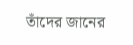তাঁদের জানের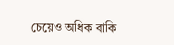চেয়েও অধিক বাকি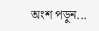অংশ পড়ুন...